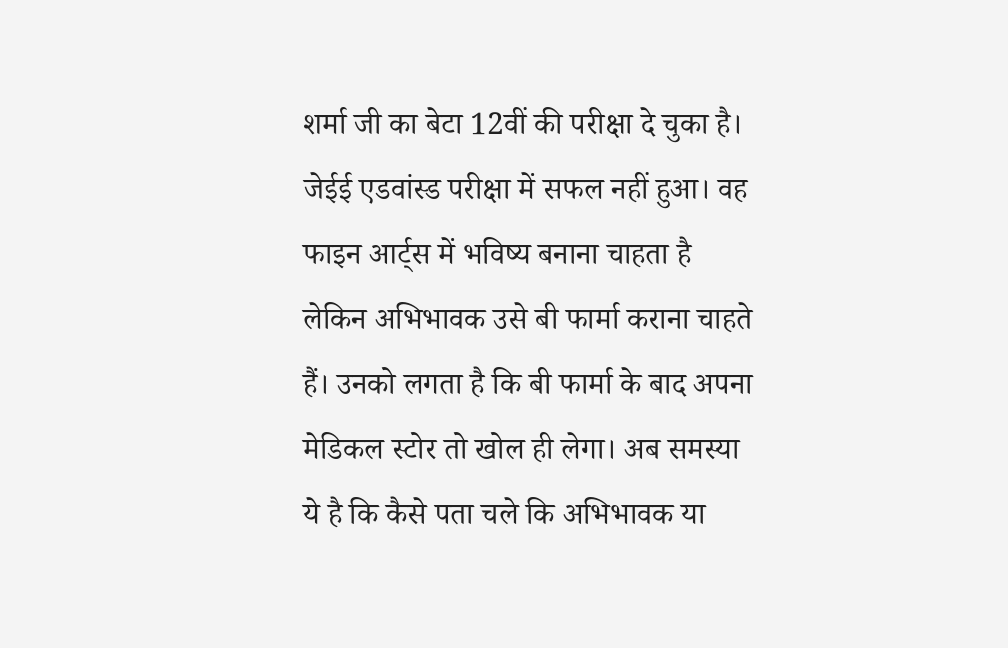शर्मा जी का बेटा 12वीं की परीक्षा दे चुका है। जेईई एडवांस्ड परीक्षा में सफल नहीं हुआ। वह फाइन आर्ट्स में भविष्य बनाना चाहता है लेकिन अभिभावक उसे बी फार्मा कराना चाहते हैं। उनको लगता है कि बी फार्मा के बाद अपना मेडिकल स्टोर तो खोल ही लेगा। अब समस्या ये है कि कैसे पता चले कि अभिभावक या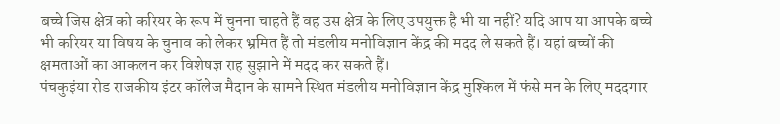बच्चे जिस क्षेत्र को करियर के रूप में चुनना चाहते हैं वह उस क्षेत्र के लिए उपयुक्त है भी या नहीं? यदि आप या आपके बच्चे भी करियर या विषय के चुनाव को लेकर भ्रमित हैं तो मंडलीय मनोविज्ञान केंद्र की मदद ले सकते हैं। यहां बच्चों की क्षमताओं का आकलन कर विशेषज्ञ राह सुझाने में मदद कर सकते हैं।
पंचकुइंया रोड राजकीय इंटर कॉलेज मैदान के सामने स्थित मंडलीय मनोविज्ञान केंद्र मुश्किल में फंसे मन के लिए मददगार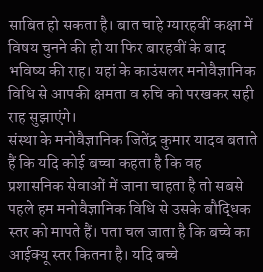साबित हो सकता है। बात चाहे ग्यारहवीं कक्षा में विषय चुनने की हो या फिर बारहवीं के बाद भविष्य की राह। यहां के काउंसलर मनोवैज्ञानिक विधि से आपकी क्षमता व रुचि को परखकर सही राह सुझाएंगे।
संस्था के मनोवैज्ञानिक जितेंद्र कुमार यादव बताते हैं कि यदि कोई बच्चा कहता है कि वह प्रशासनिक सेवाओं में जाना चाहता है तो सबसे पहले हम मनोवैज्ञानिक विधि से उसके बौद्धिक स्तर को मापते हैं। पता चल जाता है कि बच्चे का आईक्यू स्तर कितना है। यदि बच्चे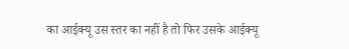का आईक्यू उस स्तर का नहीं है तो फिर उसके आईक्यू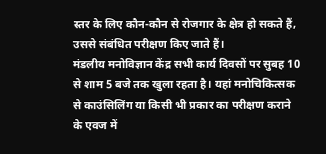स्तर के लिए कौन-कौन से रोजगार के क्षेत्र हो सकते हैं, उससे संबंधित परीक्षण किए जाते हैं।
मंडलीय मनोविज्ञान केंद्र सभी कार्य दिवसों पर सुबह 10 से शाम 5 बजे तक खुला रहता है। यहां मनोचिकित्सक से काउंसिलिंग या किसी भी प्रकार का परीक्षण कराने के एवज में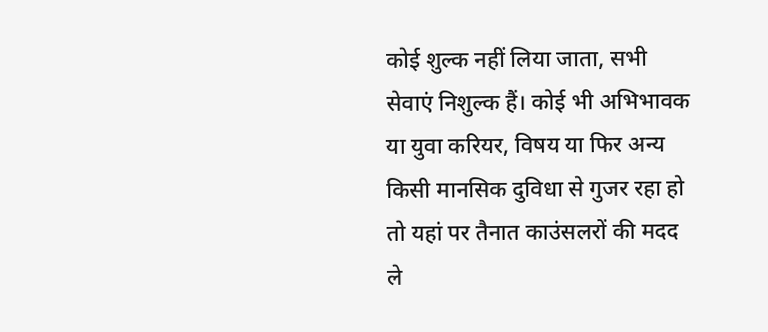कोई शुल्क नहीं लिया जाता, सभी सेवाएं निशुल्क हैं। कोई भी अभिभावक या युवा करियर, विषय या फिर अन्य किसी मानसिक दुविधा से गुजर रहा हो तो यहां पर तैनात काउंसलरों की मदद ले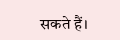सकते हैं।